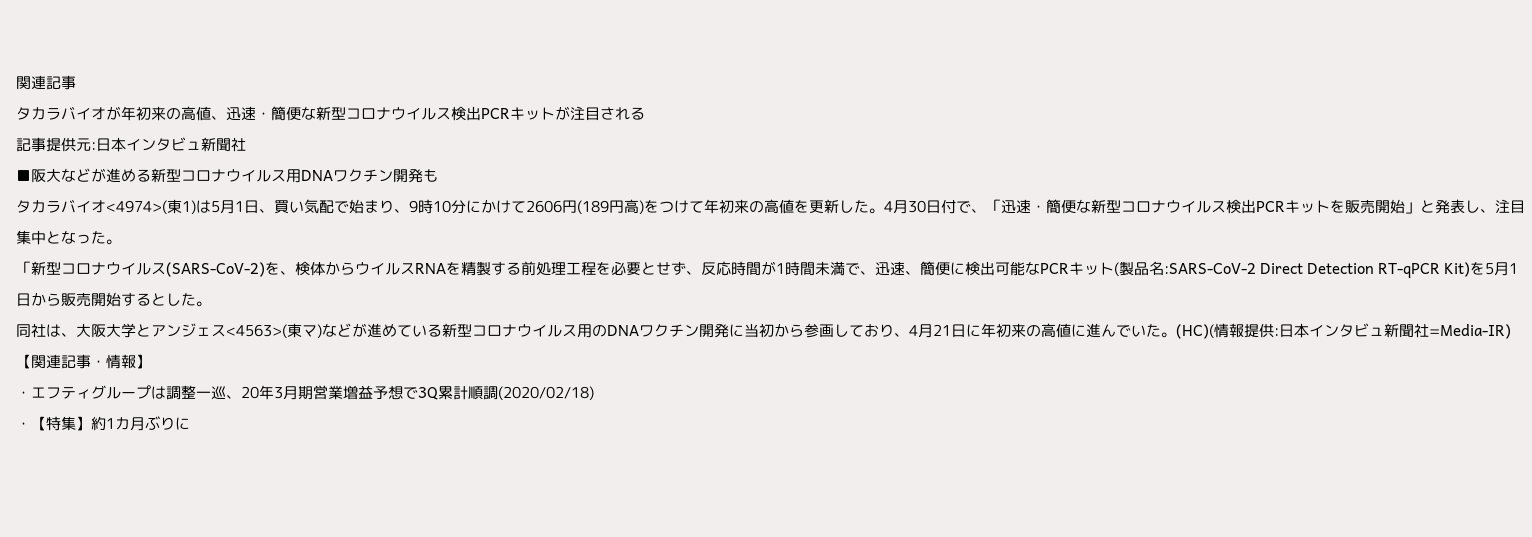関連記事
タカラバイオが年初来の高値、迅速・簡便な新型コロナウイルス検出PCRキットが注目される
記事提供元:日本インタビュ新聞社
■阪大などが進める新型コロナウイルス用DNAワクチン開発も
タカラバイオ<4974>(東1)は5月1日、買い気配で始まり、9時10分にかけて2606円(189円高)をつけて年初来の高値を更新した。4月30日付で、「迅速・簡便な新型コロナウイルス検出PCRキットを販売開始」と発表し、注目集中となった。
「新型コロナウイルス(SARS-CoV-2)を、検体からウイルスRNAを精製する前処理工程を必要とせず、反応時間が1時間未満で、迅速、簡便に検出可能なPCRキット(製品名:SARS-CoV-2 Direct Detection RT-qPCR Kit)を5月1日から販売開始するとした。
同社は、大阪大学とアンジェス<4563>(東マ)などが進めている新型コロナウイルス用のDNAワクチン開発に当初から参画しており、4月21日に年初来の高値に進んでいた。(HC)(情報提供:日本インタビュ新聞社=Media-IR)
【関連記事・情報】
・エフティグループは調整一巡、20年3月期営業増益予想で3Q累計順調(2020/02/18)
・【特集】約1カ月ぶりに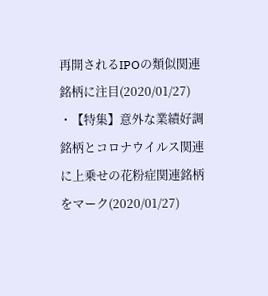再開されるIPOの類似関連銘柄に注目(2020/01/27)
・【特集】意外な業績好調銘柄とコロナウイルス関連に上乗せの花粉症関連銘柄をマーク(2020/01/27)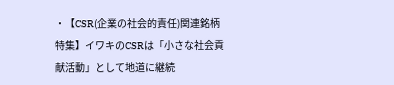・【CSR(企業の社会的責任)関連銘柄特集】イワキのCSRは「小さな社会貢献活動」として地道に継続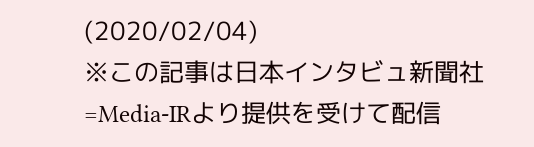(2020/02/04)
※この記事は日本インタビュ新聞社=Media-IRより提供を受けて配信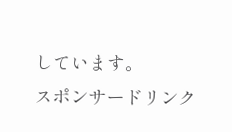しています。
スポンサードリンク